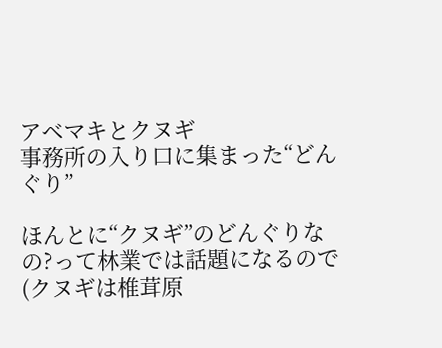アベマキとクヌギ
事務所の入り口に集まった“どんぐり”

ほんとに“クヌギ”のどんぐりなの?って林業では話題になるので
(クヌギは椎茸原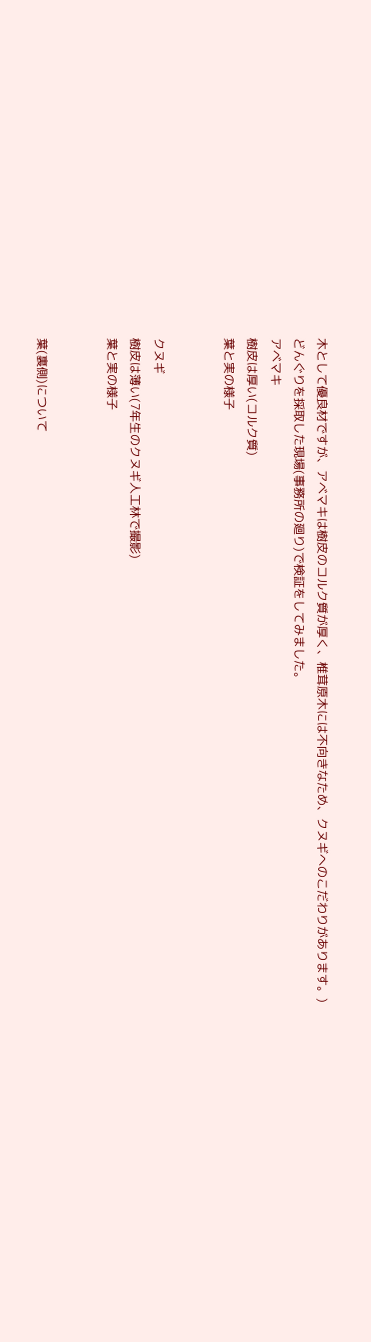木として優良材ですが、アベマキは樹皮のコルク質が厚く、椎茸原木には不向きなため、クヌギへのこだわりがあります。)
どんぐりを採取した現場(事務所の廻り)で検証をしてみました。
アベマキ
樹皮は厚い(コルク質)
葉と実の様子


クヌギ
樹皮は薄い(7年生のクヌギ人工林で撮影)
葉と実の様子


葉(裏側)について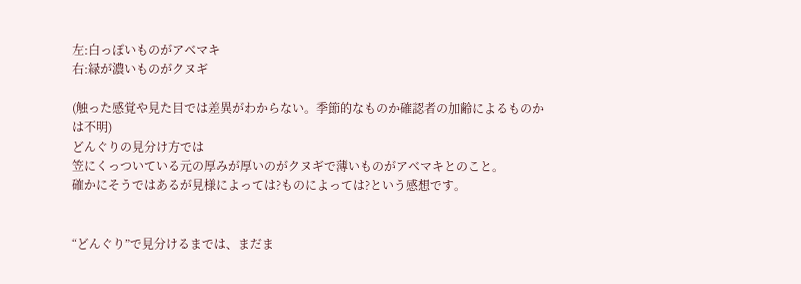左:白っぽいものがアベマキ
右:緑が濃いものがクヌギ

(触った感覚や見た目では差異がわからない。季節的なものか確認者の加齢によるものかは不明)
どんぐりの見分け方では
笠にくっついている元の厚みが厚いのがクヌギで薄いものがアベマキとのこと。
確かにそうではあるが見様によっては?ものによっては?という感想です。


“どんぐり”で見分けるまでは、まだま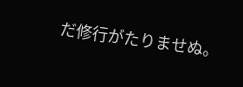だ修行がたりませぬ。